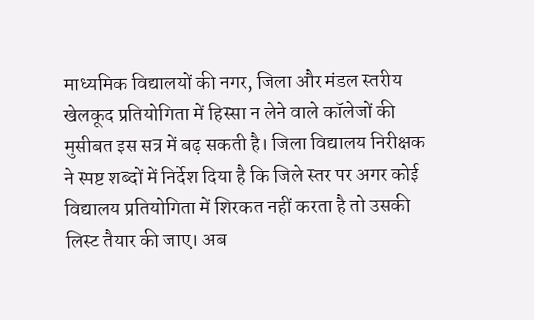माध्यमिक विद्यालयों की नगर, जिला और मंडल स्तरीय खेलकूद प्रतियोगिता में हिस्सा न लेने वाले कॉलेजों की मुसीबत इस सत्र में बढ़ सकती है। जिला विद्यालय निरीक्षक ने स्पष्ट शब्दों में निर्देश दिया है कि जिले स्तर पर अगर कोई विद्यालय प्रतियोगिता में शिरकत नहीं करता है तो उसकी लिस्ट तैयार की जाए। अब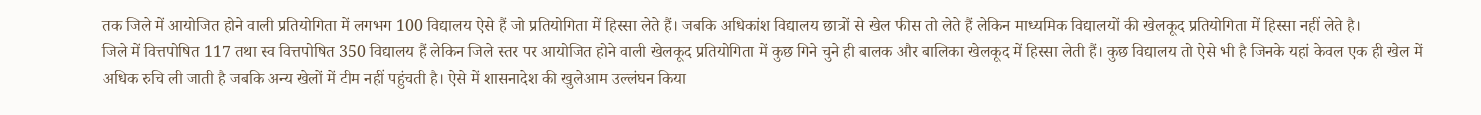तक जिले में आयोजित होने वाली प्रतियोगिता में लगभग 100 विद्यालय ऐसे हैं जो प्रतियोगिता में हिस्सा लेते हैं। जबकि अधिकांश विद्यालय छात्रों से खेल फीस तो लेते हैं लेकिन माध्यमिक विद्यालयों की खेलकूद प्रतियोगिता में हिस्सा नहीं लेते है।
जिले में वित्तपोषित 117 तथा स्व वित्तपोषित 350 विद्यालय हैं लेकिन जिले स्तर पर आयोजित होने वाली खेलकूद प्रतियोगिता में कुछ गिने चुने ही बालक और बालिका खेलकूद में हिस्सा लेती हैं। कुछ विद्यालय तो ऐसे भी है जिनके यहां केवल एक ही खेल में अधिक रुचि ली जाती है जबकि अन्य खेलों में टीम नहीं पहुंचती है। ऐसे में शासनादेश की खुलेआम उल्लंघन किया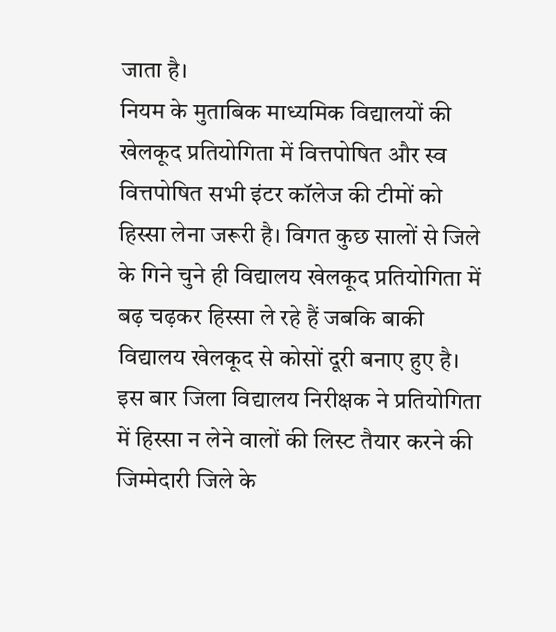जाता है।
नियम के मुताबिक माध्यमिक विद्यालयों की खेलकूद प्रतियोगिता में वित्तपोषित और स्व वित्तपोषित सभी इंटर कॉलेज की टीमों को हिस्सा लेना जरूरी है। विगत कुछ सालों से जिले के गिने चुने ही विद्यालय खेलकूद प्रतियोगिता में बढ़ चढ़कर हिस्सा ले रहे हैं जबकि बाकी विद्यालय खेलकूद से कोसों दूरी बनाए हुए है। इस बार जिला विद्यालय निरीक्षक ने प्रतियोगिता में हिस्सा न लेने वालों की लिस्ट तैयार करने की जिम्मेदारी जिले के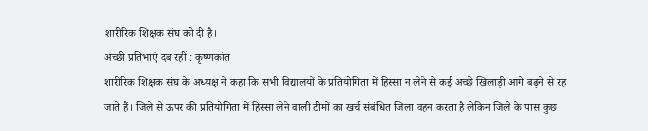शारीरिक शिक्षक संघ को दी है।
अच्छी प्रतिभाएं दब रहीं : कृष्णकांत
शारीरिक शिक्षक संघ के अध्यक्ष ने कहा कि सभी विद्यालयों के प्रतियोगिता में हिस्सा न लेने से कई अच्छे खिलाड़ी आगे बढ़ने से रह जाते हैं। जिले से ऊपर की प्रतियोगिता में हिस्सा लेने वाली टीमों का खर्च संबंधित जिला वहन करता है लेकिन जिले के पास कुछ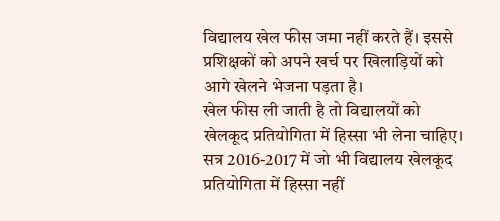विद्यालय खेल फीस जमा नहीं करते हैं। इससे प्रशिक्षकों को अपने खर्च पर खिलाड़ियों को आगे खेलने भेजना पड़ता है।
खेल फीस ली जाती है तो विद्यालयों को खेलकूद प्रतियोगिता में हिस्सा भी लेना चाहिए। सत्र 2016-2017 में जो भी विद्यालय खेलकूद प्रतियोगिता में हिस्सा नहीं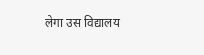लेगा उस विद्यालय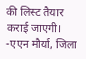की लिस्ट तैयार कराई जाएगी।
-एएन मौर्या, जिला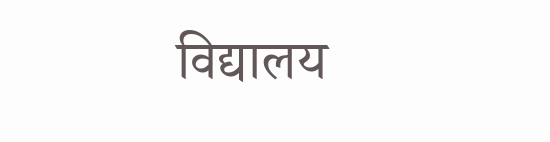विद्यालय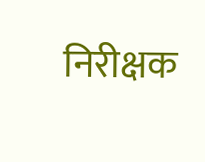निरीक्षक